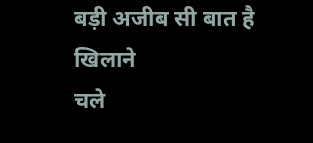बड़ी अजीब सी बात है
खिलाने
चले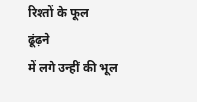रिश्तों के फूल
ढूंढ़ने
में लगे उन्हीं की भूल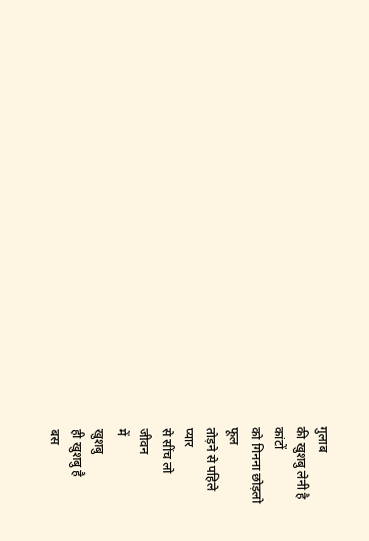गुलाब
की खुशबु लेनी है
कांटों
को गिनना छोड़लो
फूल
तोड़ने से पहिले
प्यार
से सींच लो
जीवन
में
खुशबु
ही खुशबु है
बस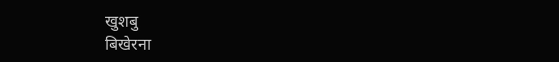खुशबु
बिखेरना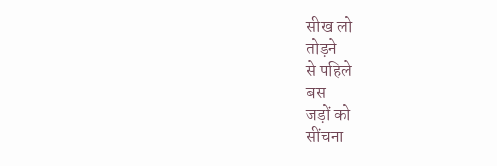सीख लो
तोड़ने
से पहिले
बस
जड़ों को
सींचना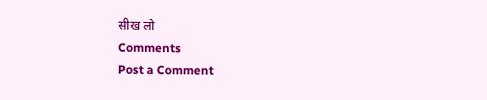सीख लो
Comments
Post a Comment